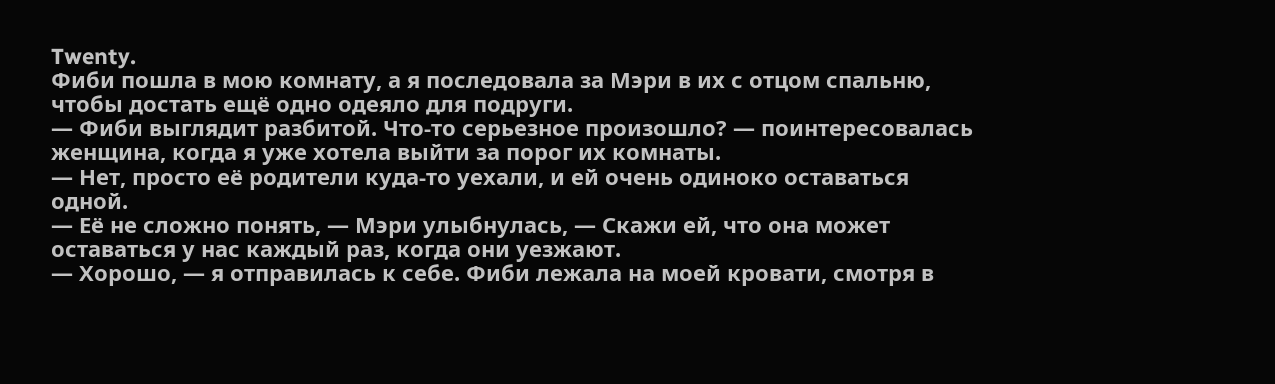Twenty.
Фиби пошла в мою комнату, а я последовала за Мэри в их с отцом спальню, чтобы достать ещё одно одеяло для подруги.
— Фиби выглядит разбитой. Что-то серьезное произошло? — поинтересовалась женщина, когда я уже хотела выйти за порог их комнаты.
— Нет, просто её родители куда-то уехали, и ей очень одиноко оставаться одной.
— Её не сложно понять, — Мэри улыбнулась, — Скажи ей, что она может оставаться у нас каждый раз, когда они уезжают.
— Хорошо, — я отправилась к себе. Фиби лежала на моей кровати, смотря в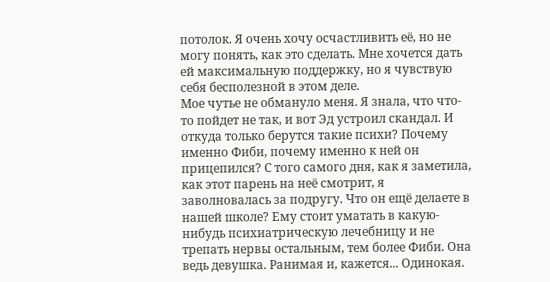потолок. Я очень хочу осчастливить её, но не могу понять, как это сделать. Мне хочется дать ей максимальную поддержку, но я чувствую себя бесполезной в этом деле.
Мое чутье не обмануло меня. Я знала, что что-то пойдет не так, и вот Эд устроил скандал. И откуда только берутся такие психи? Почему именно Фиби, почему именно к ней он прицепился? С того самого дня, как я заметила, как этот парень на неё смотрит, я заволновалась за подругу. Что он ещё делаете в нашей школе? Ему стоит уматать в какую-нибудь психиатрическую лечебницу и не трепать нервы остальным, тем более Фиби. Она ведь девушка. Ранимая и, кажется... Одинокая.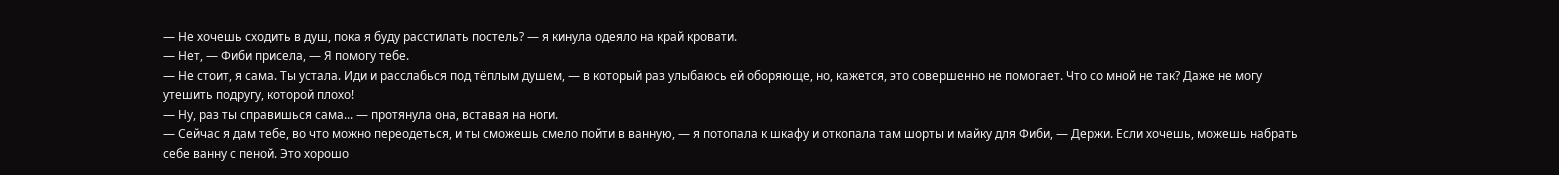— Не хочешь сходить в душ, пока я буду расстилать постель? — я кинула одеяло на край кровати.
— Нет, — Фиби присела, — Я помогу тебе.
— Не стоит, я сама. Ты устала. Иди и расслабься под тёплым душем, — в который раз улыбаюсь ей оборяюще, но, кажется, это совершенно не помогает. Что со мной не так? Даже не могу утешить подругу, которой плохо!
— Ну, раз ты справишься сама... — протянула она, вставая на ноги.
— Сейчас я дам тебе, во что можно переодеться, и ты сможешь смело пойти в ванную, — я потопала к шкафу и откопала там шорты и майку для Фиби, — Держи. Если хочешь, можешь набрать себе ванну с пеной. Это хорошо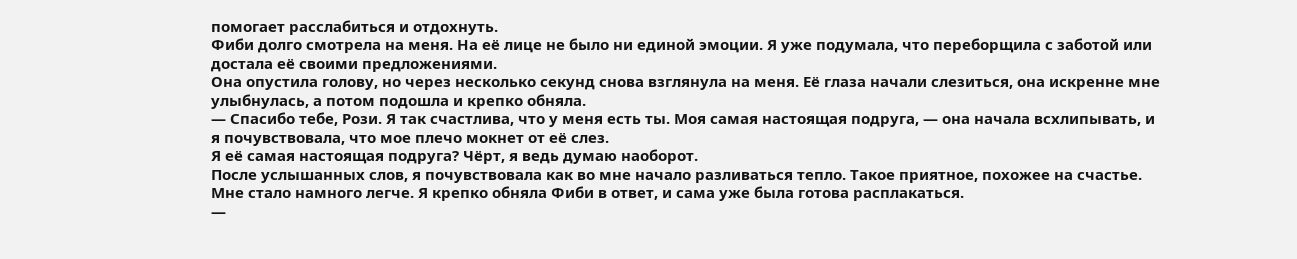помогает расслабиться и отдохнуть.
Фиби долго смотрела на меня. На её лице не было ни единой эмоции. Я уже подумала, что переборщила с заботой или достала её своими предложениями.
Она опустила голову, но через несколько секунд снова взглянула на меня. Её глаза начали слезиться, она искренне мне улыбнулась, а потом подошла и крепко обняла.
— Спасибо тебе, Рози. Я так счастлива, что у меня есть ты. Моя самая настоящая подруга, — она начала всхлипывать, и я почувствовала, что мое плечо мокнет от её слез.
Я её самая настоящая подруга? Чёрт, я ведь думаю наоборот.
После услышанных слов, я почувствовала как во мне начало разливаться тепло. Такое приятное, похожее на счастье. Мне стало намного легче. Я крепко обняла Фиби в ответ, и сама уже была готова расплакаться.
—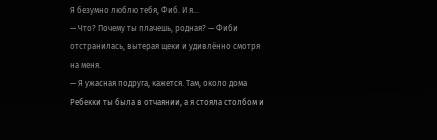Я безумно люблю тебя, Фиб. И я...
— Что? Почему ты плачешь, родная? — Фиби отстранилась, вытерая щеки и удивлённо смотря на меня.
— Я ужасная подруга, кажется. Там, около дома Ребекки ты была в отчаянии, а я стояла столбом и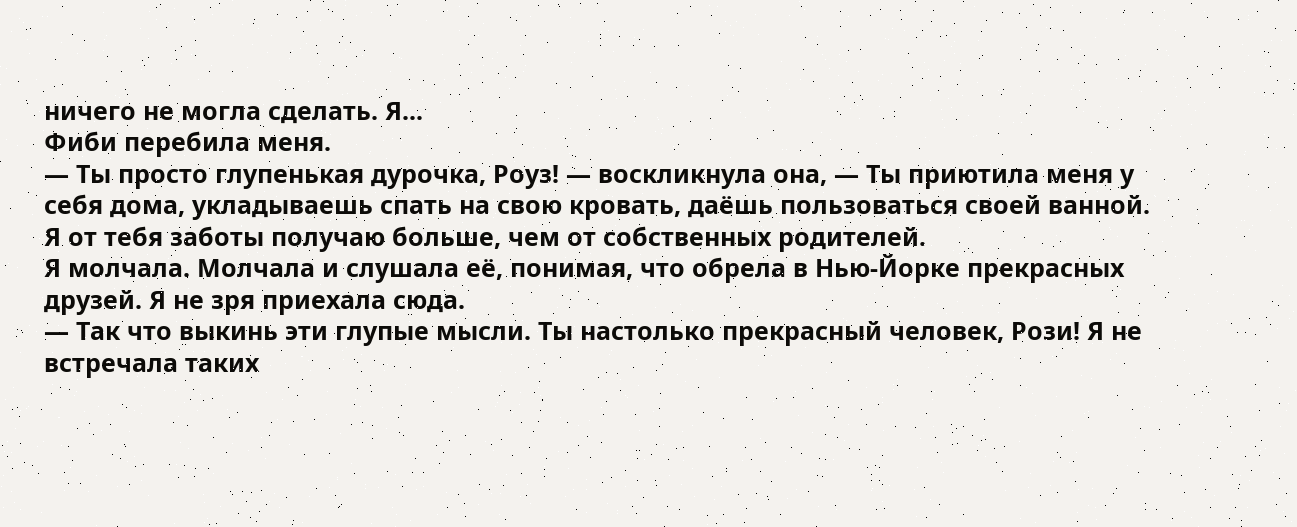ничего не могла сделать. Я...
Фиби перебила меня.
— Ты просто глупенькая дурочка, Роуз! — воскликнула она, — Ты приютила меня у себя дома, укладываешь спать на свою кровать, даёшь пользоваться своей ванной. Я от тебя заботы получаю больше, чем от собственных родителей.
Я молчала. Молчала и слушала её, понимая, что обрела в Нью-Йорке прекрасных друзей. Я не зря приехала сюда.
— Так что выкинь эти глупые мысли. Ты настолько прекрасный человек, Рози! Я не встречала таких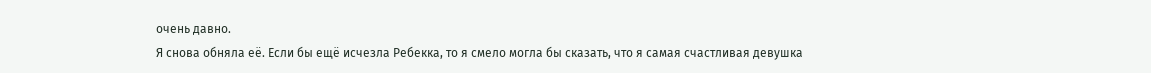очень давно.
Я снова обняла её. Если бы ещё исчезла Ребекка, то я смело могла бы сказать, что я самая счастливая девушка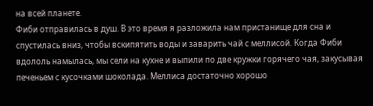на всей планете.
Фиби отправилась в душ. В это время я разложила нам пристанище для сна и спустилась вниз, чтобы вскипятить воды и заварить чай с меллисой. Когда Фиби вдололь намылась, мы сели на кухне и выпили по две кружки горячего чая, закусывая печеньем с кусочками шоколада. Меллиса достаточно хорошо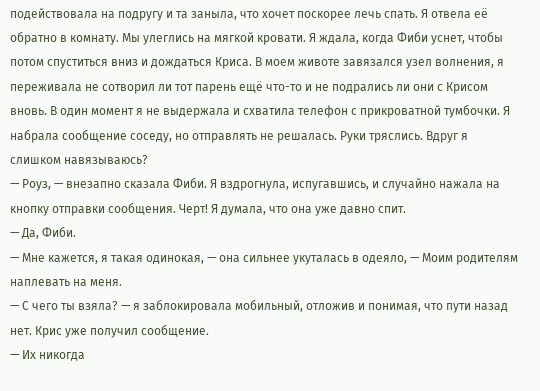подействовала на подругу и та заныла, что хочет поскорее лечь спать. Я отвела её обратно в комнату. Мы улеглись на мягкой кровати. Я ждала, когда Фиби уснет, чтобы потом спуститься вниз и дождаться Криса. В моем животе завязался узел волнения, я переживала не сотворил ли тот парень ещё что-то и не подрались ли они с Крисом вновь. В один момент я не выдержала и схватила телефон с прикроватной тумбочки. Я набрала сообщение соседу, но отправлять не решалась. Руки тряслись. Вдруг я слишком навязываюсь?
— Роуз, — внезапно сказала Фиби. Я вздрогнула, испугавшись, и случайно нажала на кнопку отправки сообщения. Черт! Я думала, что она уже давно спит.
— Да, Фиби.
— Мне кажется, я такая одинокая, — она сильнее укуталась в одеяло, — Моим родителям наплевать на меня.
— С чего ты взяла? — я заблокировала мобильный, отложив и понимая, что пути назад нет. Крис уже получил сообщение.
— Их никогда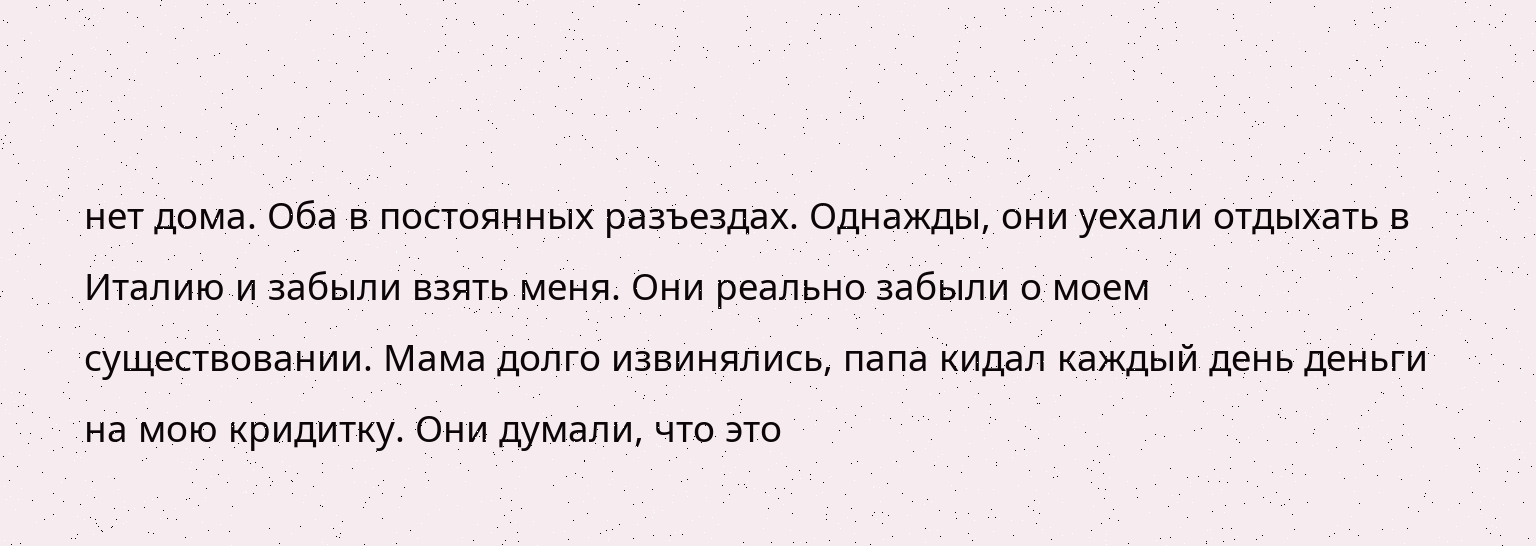нет дома. Оба в постоянных разъездах. Однажды, они уехали отдыхать в Италию и забыли взять меня. Они реально забыли о моем существовании. Мама долго извинялись, папа кидал каждый день деньги на мою кридитку. Они думали, что это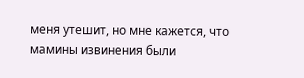меня утешит, но мне кажется, что мамины извинения были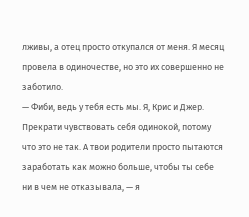лживы, а отец просто откупался от меня. Я месяц провела в одиночестве, но это их совершенно не заботило.
— Фиби, ведь у тебя есть мы. Я, Крис и Джер. Прекрати чувствовать себя одинокой, потому что это не так. А твои родители просто пытаются заработать как можно больше, чтобы ты себе ни в чем не отказывала, — я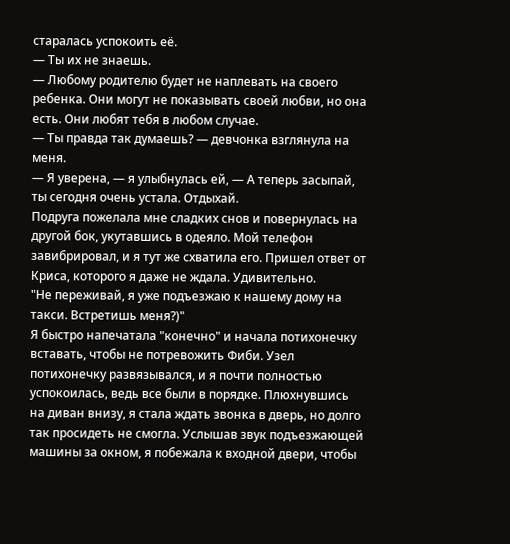старалась успокоить её.
— Ты их не знаешь.
— Любому родителю будет не наплевать на своего ребенка. Они могут не показывать своей любви, но она есть. Они любят тебя в любом случае.
— Ты правда так думаешь? — девчонка взглянула на меня.
— Я уверена, — я улыбнулась ей, — А теперь засыпай, ты сегодня очень устала. Отдыхай.
Подруга пожелала мне сладких снов и повернулась на другой бок, укутавшись в одеяло. Мой телефон завибрировал, и я тут же схватила его. Пришел ответ от Криса, которого я даже не ждала. Удивительно.
"Не переживай, я уже подъезжаю к нашему дому на такси. Встретишь меня?)"
Я быстро напечатала "конечно" и начала потихонечку вставать, чтобы не потревожить Фиби. Узел потихонечку развязывался, и я почти полностью успокоилась, ведь все были в порядке. Плюхнувшись на диван внизу, я стала ждать звонка в дверь, но долго так просидеть не смогла. Услышав звук подъезжающей машины за окном, я побежала к входной двери, чтобы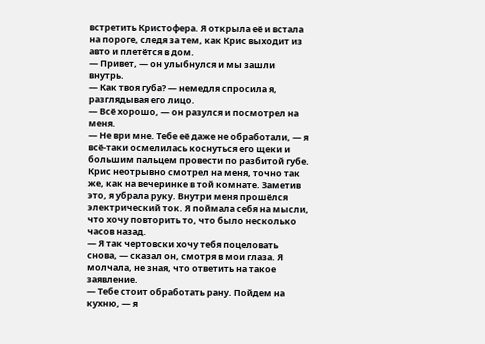встретить Кристофера. Я открыла её и встала на пороге, следя за тем, как Крис выходит из авто и плетётся в дом.
— Привет, — он улыбнулся и мы зашли внутрь.
— Как твоя губа? — немедля спросила я, разглядывая его лицо.
— Всё хорошо, — он разулся и посмотрел на меня.
— Не ври мне. Тебе её даже не обработали, — я всё-таки осмелилась коснуться его щеки и большим пальцем провести по разбитой губе. Крис неотрывно смотрел на меня, точно так же, как на вечеринке в той комнате. Заметив это, я убрала руку. Внутри меня прошёлся электрический ток. Я поймала себя на мысли, что хочу повторить то, что было несколько часов назад.
— Я так чертовски хочу тебя поцеловать снова, — сказал он, смотря в мои глаза. Я молчала, не зная, что ответить на такое заявление.
— Тебе стоит обработать рану. Пойдем на кухню, — я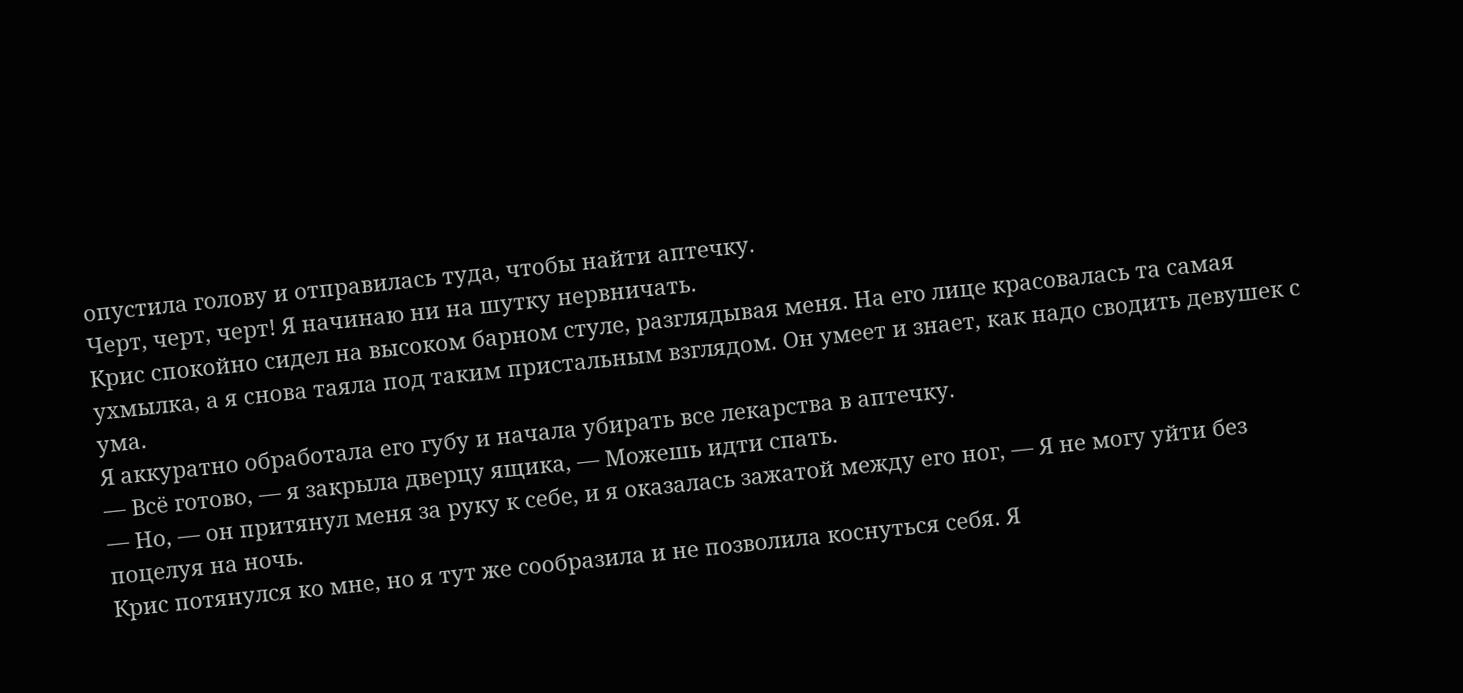опустила голову и отправилась туда, чтобы найти аптечку.
Черт, черт, черт! Я начинаю ни на шутку нервничать.
Крис спокойно сидел на высоком барном стуле, разглядывая меня. На его лице красовалась та самая ухмылка, а я снова таяла под таким пристальным взглядом. Он умеет и знает, как надо сводить девушек с ума.
Я аккуратно обработала его губу и начала убирать все лекарства в аптечку.
— Всё готово, — я закрыла дверцу ящика, — Можешь идти спать.
— Но, — он притянул меня за руку к себе, и я оказалась зажатой между его ног, — Я не могу уйти без поцелуя на ночь.
Крис потянулся ко мне, но я тут же сообразила и не позволила коснуться себя. Я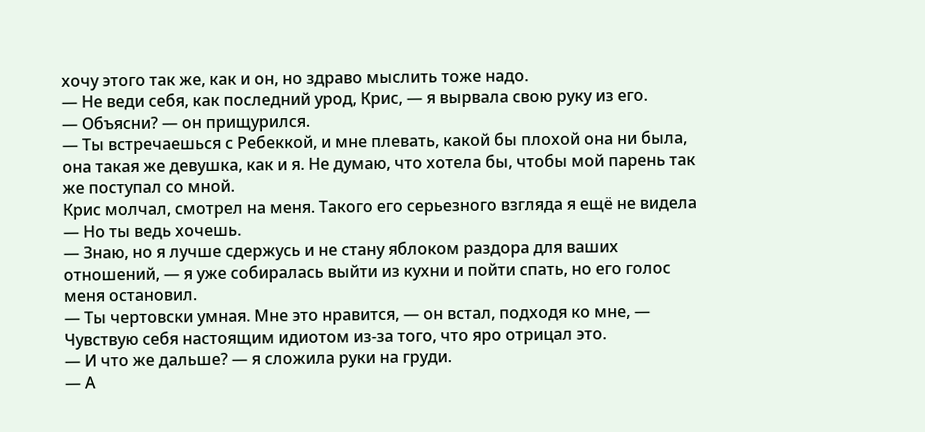хочу этого так же, как и он, но здраво мыслить тоже надо.
— Не веди себя, как последний урод, Крис, — я вырвала свою руку из его.
— Объясни? — он прищурился.
— Ты встречаешься с Ребеккой, и мне плевать, какой бы плохой она ни была, она такая же девушка, как и я. Не думаю, что хотела бы, чтобы мой парень так же поступал со мной.
Крис молчал, смотрел на меня. Такого его серьезного взгляда я ещё не видела
— Но ты ведь хочешь.
— Знаю, но я лучше сдержусь и не стану яблоком раздора для ваших отношений, — я уже собиралась выйти из кухни и пойти спать, но его голос меня остановил.
— Ты чертовски умная. Мне это нравится, — он встал, подходя ко мне, — Чувствую себя настоящим идиотом из-за того, что яро отрицал это.
— И что же дальше? — я сложила руки на груди.
— А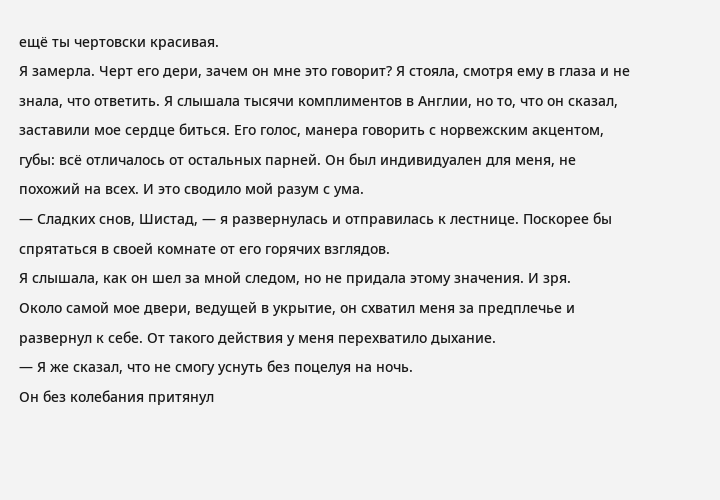ещё ты чертовски красивая.
Я замерла. Черт его дери, зачем он мне это говорит? Я стояла, смотря ему в глаза и не знала, что ответить. Я слышала тысячи комплиментов в Англии, но то, что он сказал, заставили мое сердце биться. Его голос, манера говорить с норвежским акцентом, губы: всё отличалось от остальных парней. Он был индивидуален для меня, не похожий на всех. И это сводило мой разум с ума.
— Сладких снов, Шистад, — я развернулась и отправилась к лестнице. Поскорее бы спрятаться в своей комнате от его горячих взглядов.
Я слышала, как он шел за мной следом, но не придала этому значения. И зря.
Около самой мое двери, ведущей в укрытие, он схватил меня за предплечье и развернул к себе. От такого действия у меня перехватило дыхание.
— Я же сказал, что не смогу уснуть без поцелуя на ночь.
Он без колебания притянул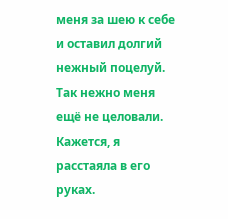меня за шею к себе и оставил долгий нежный поцелуй. Так нежно меня ещё не целовали. Кажется, я расстаяла в его руках.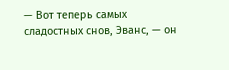— Вот теперь самых сладостных снов, Эванс, — он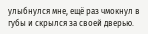улыбнулся мне, ещё раз чмокнул в губы и скрылся за своей дверью.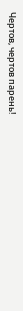Чертов, чертов парень!